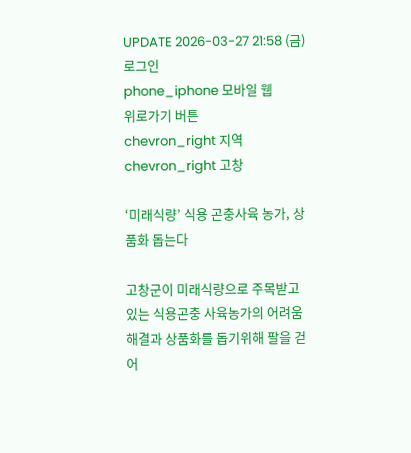UPDATE 2026-03-27 21:58 (금)
로그인
phone_iphone 모바일 웹
위로가기 버튼
chevron_right 지역 chevron_right 고창

‘미래식량’ 식용 곤충사육 농가, 상품화 돕는다

고창군이 미래식량으로 주목받고 있는 식용곤충 사육농가의 어려움 해결과 상품화를 돕기위해 팔을 걷어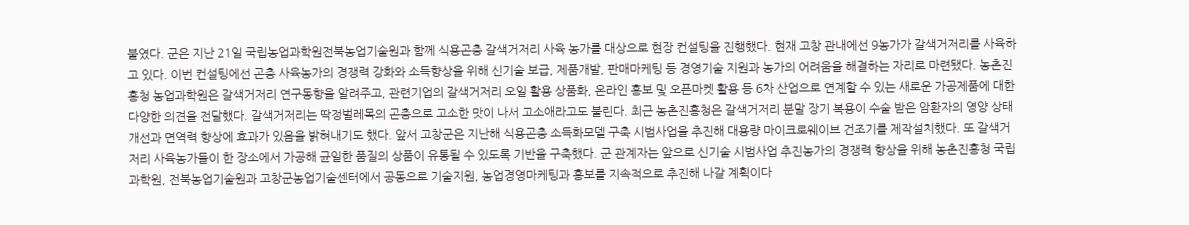붙였다. 군은 지난 21일 국립농업과학원전북농업기술원과 함께 식용곤충 갈색거저리 사육 농가를 대상으로 현장 컨설팅을 진행했다. 현재 고창 관내에선 9농가가 갈색거저리를 사육하고 있다. 이번 컨설팅에선 곤충 사육농가의 경쟁력 강화와 소득향상을 위해 신기술 보급, 제품개발, 판매마케팅 등 경영기술 지원과 농가의 어려움을 해결하는 자리로 마련됐다. 농촌진흥청 농업과학원은 갈색거저리 연구동향을 알려주고, 관련기업의 갈색거저리 오일 활용 상품화, 온라인 홍보 및 오픈마켓 활용 등 6차 산업으로 연계할 수 있는 새로운 가공제품에 대한 다양한 의견을 전달했다. 갈색거저리는 딱정벌레목의 곤충으로 고소한 맛이 나서 고소애라고도 불린다. 최근 농촌진흥청은 갈색거저리 분말 장기 복용이 수술 받은 암환자의 영양 상태 개선과 면역력 향상에 효과가 있음을 밝혀내기도 했다. 앞서 고창군은 지난해 식용곤충 소득화모델 구축 시범사업을 추진해 대용량 마이크로웨이브 건조기를 제작설치했다. 또 갈색거저리 사육농가들이 한 장소에서 가공해 균일한 품질의 상품이 유통될 수 있도록 기반을 구축했다. 군 관계자는 앞으로 신기술 시범사업 추진농가의 경쟁력 향상을 위해 농촌진흥청 국립과학원, 전북농업기술원과 고창군농업기술센터에서 공동으로 기술지원, 농업경영마케팅과 홍보를 지속적으로 추진해 나갈 계획이다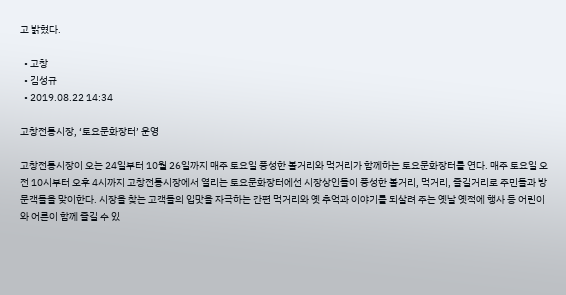고 밝혔다.

  • 고창
  • 김성규
  • 2019.08.22 14:34

고창전통시장, ‘토요문화장터’ 운영

고창전통시장이 오는 24일부터 10월 26일까지 매주 토요일 풍성한 볼거리와 먹거리가 함께하는 토요문화장터를 연다. 매주 토요일 오전 10시부터 오후 4시까지 고창전통시장에서 열리는 토요문화장터에선 시장상인들이 풍성한 볼거리, 먹거리, 즐길거리로 주민들과 방문객들을 맞이한다. 시장을 찾는 고객들의 입맛을 자극하는 간편 먹거리와 옛 추억과 이야기를 되살려 주는 옛날 옛적에 행사 등 어린이와 어른이 함께 즐길 수 있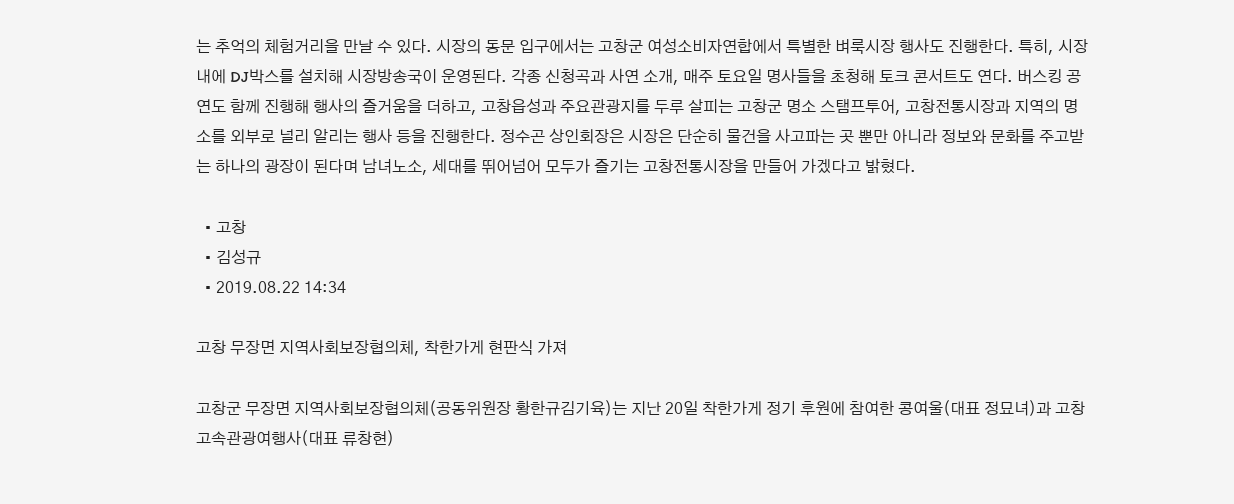는 추억의 체험거리을 만날 수 있다. 시장의 동문 입구에서는 고창군 여성소비자연합에서 특별한 벼룩시장 행사도 진행한다. 특히, 시장 내에 DJ박스를 설치해 시장방송국이 운영된다. 각종 신청곡과 사연 소개, 매주 토요일 명사들을 초청해 토크 콘서트도 연다. 버스킹 공연도 함께 진행해 행사의 즐거움을 더하고, 고창읍성과 주요관광지를 두루 살피는 고창군 명소 스탬프투어, 고창전통시장과 지역의 명소를 외부로 널리 알리는 행사 등을 진행한다. 정수곤 상인회장은 시장은 단순히 물건을 사고파는 곳 뿐만 아니라 정보와 문화를 주고받는 하나의 광장이 된다며 남녀노소, 세대를 뛰어넘어 모두가 즐기는 고창전통시장을 만들어 가겠다고 밝혔다.

  • 고창
  • 김성규
  • 2019.08.22 14:34

고창 무장면 지역사회보장협의체, 착한가게 현판식 가져

고창군 무장면 지역사회보장협의체(공동위원장 황한규김기육)는 지난 20일 착한가게 정기 후원에 참여한 콩여울(대표 정묘녀)과 고창고속관광여행사(대표 류창현)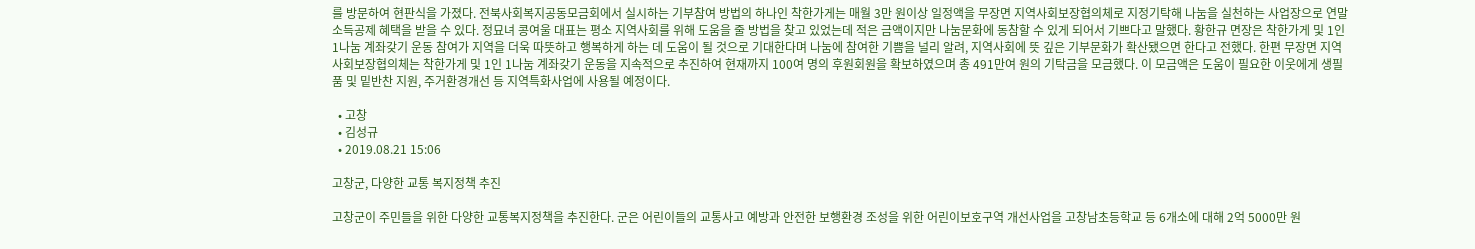를 방문하여 현판식을 가졌다. 전북사회복지공동모금회에서 실시하는 기부참여 방법의 하나인 착한가게는 매월 3만 원이상 일정액을 무장면 지역사회보장협의체로 지정기탁해 나눔을 실천하는 사업장으로 연말 소득공제 혜택을 받을 수 있다. 정묘녀 콩여울 대표는 평소 지역사회를 위해 도움을 줄 방법을 찾고 있었는데 적은 금액이지만 나눔문화에 동참할 수 있게 되어서 기쁘다고 말했다. 황한규 면장은 착한가게 및 1인 1나눔 계좌갖기 운동 참여가 지역을 더욱 따뜻하고 행복하게 하는 데 도움이 될 것으로 기대한다며 나눔에 참여한 기쁨을 널리 알려, 지역사회에 뜻 깊은 기부문화가 확산됐으면 한다고 전했다. 한편 무장면 지역사회보장협의체는 착한가게 및 1인 1나눔 계좌갖기 운동을 지속적으로 추진하여 현재까지 100여 명의 후원회원을 확보하였으며 총 491만여 원의 기탁금을 모금했다. 이 모금액은 도움이 필요한 이웃에게 생필품 및 밑반찬 지원, 주거환경개선 등 지역특화사업에 사용될 예정이다.

  • 고창
  • 김성규
  • 2019.08.21 15:06

고창군, 다양한 교통 복지정책 추진

고창군이 주민들을 위한 다양한 교통복지정책을 추진한다. 군은 어린이들의 교통사고 예방과 안전한 보행환경 조성을 위한 어린이보호구역 개선사업을 고창남초등학교 등 6개소에 대해 2억 5000만 원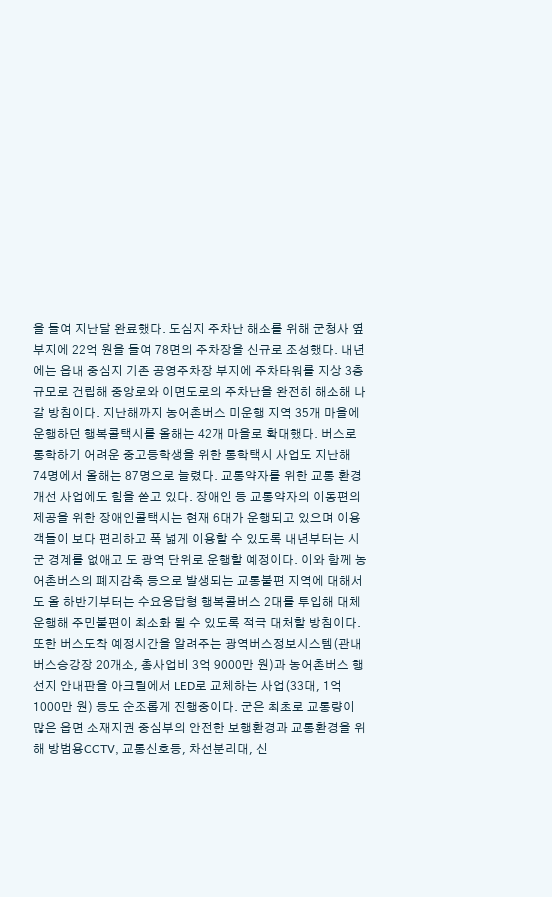을 들여 지난달 완료했다. 도심지 주차난 해소를 위해 군청사 옆 부지에 22억 원을 들여 78면의 주차장을 신규로 조성했다. 내년에는 읍내 중심지 기존 공영주차장 부지에 주차타워를 지상 3층 규모로 건립해 중앙로와 이면도로의 주차난을 완전히 해소해 나갈 방침이다. 지난해까지 농어촌버스 미운행 지역 35개 마을에 운행하던 행복콜택시를 올해는 42개 마을로 확대했다. 버스로 통학하기 어려운 중고등학생을 위한 통학택시 사업도 지난해 74명에서 올해는 87명으로 늘렸다. 교통약자를 위한 교통 환경개선 사업에도 힘을 쏟고 있다. 장애인 등 교통약자의 이동편의제공을 위한 장애인콜택시는 현재 6대가 운행되고 있으며 이용객들이 보다 편리하고 폭 넓게 이용할 수 있도록 내년부터는 시군 경계를 없애고 도 광역 단위로 운행할 예정이다. 이와 함께 농어촌버스의 폐지감축 등으로 발생되는 교통불편 지역에 대해서도 올 하반기부터는 수요응답형 행복콜버스 2대를 투입해 대체 운행해 주민불편이 최소화 될 수 있도록 적극 대처할 방침이다. 또한 버스도착 예정시간을 알려주는 광역버스정보시스템(관내 버스승강장 20개소, 총사업비 3억 9000만 원)과 농어촌버스 행선지 안내판을 아크릴에서 LED로 교체하는 사업(33대, 1억 1000만 원) 등도 순조롭게 진행중이다. 군은 최초로 교통량이 많은 읍면 소재지권 중심부의 안전한 보행환경과 교통환경을 위해 방범용CCTV, 교통신호등, 차선분리대, 신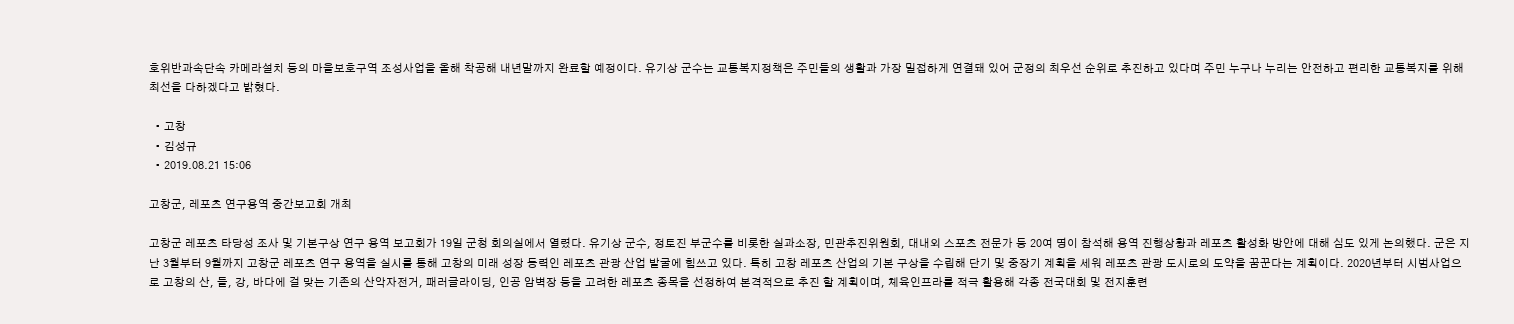호위반과속단속 카메라설치 등의 마을보호구역 조성사업을 올해 착공해 내년말까지 완료할 예정이다. 유기상 군수는 교통복지정책은 주민들의 생활과 가장 밀접하게 연결돼 있어 군정의 최우선 순위로 추진하고 있다며 주민 누구나 누리는 안전하고 편리한 교통복지를 위해 최선을 다하겠다고 밝혔다.

  • 고창
  • 김성규
  • 2019.08.21 15:06

고창군, 레포츠 연구용역 중간보고회 개최

고창군 레포츠 타당성 조사 및 기본구상 연구 용역 보고회가 19일 군청 회의실에서 열렸다. 유기상 군수, 정토진 부군수를 비롯한 실과소장, 민관추진위원회, 대내외 스포츠 전문가 등 20여 명이 참석해 용역 진행상황과 레포츠 활성화 방안에 대해 심도 있게 논의했다. 군은 지난 3월부터 9월까지 고창군 레포츠 연구 용역을 실시를 통해 고창의 미래 성장 동력인 레포츠 관광 산업 발굴에 힘쓰고 있다. 특히 고창 레포츠 산업의 기본 구상을 수립해 단기 및 중장기 계획을 세워 레포츠 관광 도시로의 도약을 꿈꾼다는 계획이다. 2020년부터 시범사업으로 고창의 산, 들, 강, 바다에 걸 맞는 기존의 산악자전거, 패러글라이딩, 인공 암벽장 등을 고려한 레포츠 종목을 선정하여 본격적으로 추진 할 계획이며, 체육인프라를 적극 활용해 각종 전국대회 및 전지훈련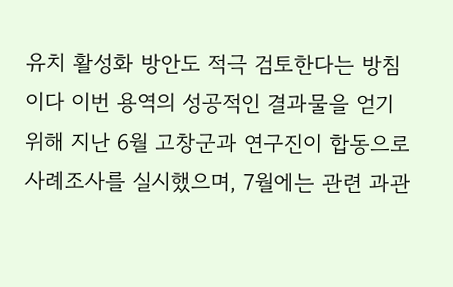유치 활성화 방안도 적극 검토한다는 방침이다 이번 용역의 성공적인 결과물을 얻기 위해 지난 6월 고창군과 연구진이 합동으로 사례조사를 실시했으며, 7월에는 관련 과관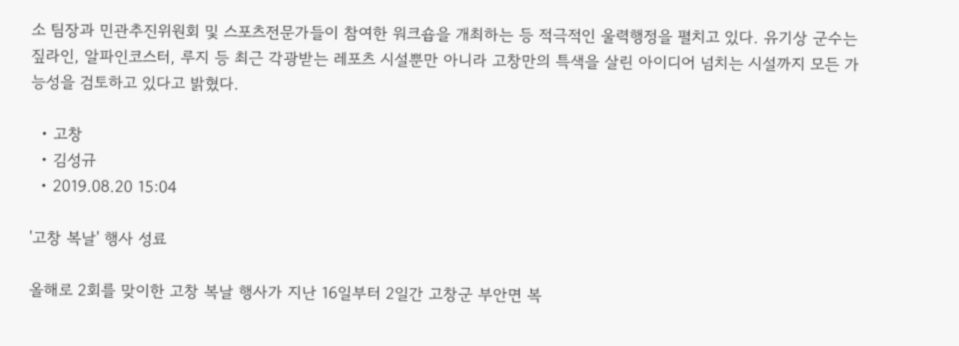소 팀장과 민관추진위원회 및 스포츠전문가들이 참여한 워크숍을 개최하는 등 적극적인 울력행정을 펼치고 있다. 유기상 군수는 짚라인, 알파인코스터, 루지 등 최근 각광받는 레포츠 시설뿐만 아니라 고창만의 특색을 살린 아이디어 넘치는 시설까지 모든 가능성을 검토하고 있다고 밝혔다.

  • 고창
  • 김성규
  • 2019.08.20 15:04

'고창 복날' 행사 성료

올해로 2회를 맞이한 고창 복날 행사가 지난 16일부터 2일간 고창군 부안면 복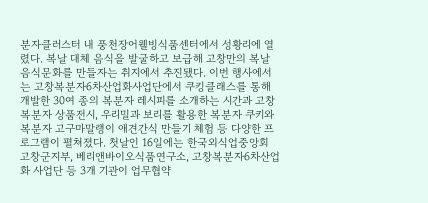분자클러스터 내 풍천장어웰빙식품센터에서 성황리에 열렸다. 복날 대체 음식을 발굴하고 보급해 고창만의 복날 음식문화를 만들자는 취지에서 추진됐다. 이번 행사에서는 고창복분자6차산업화사업단에서 쿠킹클래스를 통해 개발한 30여 종의 복분자 레시피를 소개하는 시간과 고창 복분자 상품전시, 우리밀과 보리를 활용한 복분자 쿠키와 복분자 고구마말랭이 애견간식 만들기 체험 등 다양한 프로그램이 펼쳐졌다. 첫날인 16일에는 한국외식업중앙회 고창군지부, 베리앤바이오식품연구소, 고창복분자6차산업화 사업단 등 3개 기관이 업무협약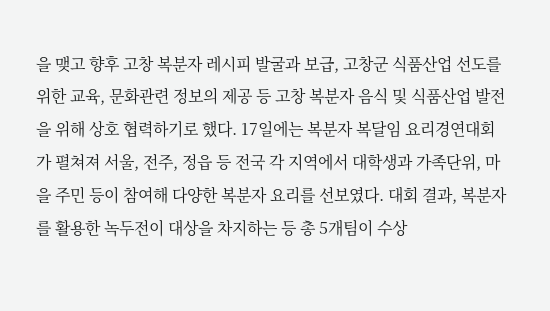을 맺고 향후 고창 복분자 레시피 발굴과 보급, 고창군 식품산업 선도를 위한 교육, 문화관련 정보의 제공 등 고창 복분자 음식 및 식품산업 발전을 위해 상호 협력하기로 했다. 17일에는 복분자 복달임 요리경연대회가 펼쳐져 서울, 전주, 정읍 등 전국 각 지역에서 대학생과 가족단위, 마을 주민 등이 참여해 다양한 복분자 요리를 선보였다. 대회 결과, 복분자를 활용한 녹두전이 대상을 차지하는 등 총 5개팀이 수상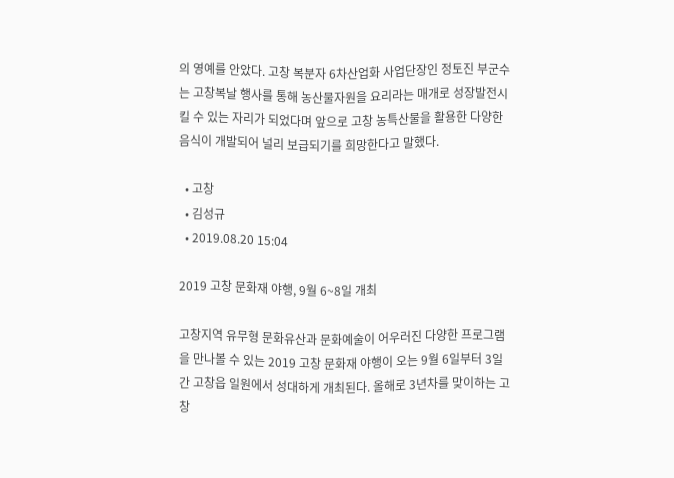의 영예를 안았다. 고창 복분자 6차산업화 사업단장인 정토진 부군수는 고창복날 행사를 통해 농산물자원을 요리라는 매개로 성장발전시킬 수 있는 자리가 되었다며 앞으로 고창 농특산물을 활용한 다양한 음식이 개발되어 널리 보급되기를 희망한다고 말했다.

  • 고창
  • 김성규
  • 2019.08.20 15:04

2019 고창 문화재 야행, 9월 6~8일 개최

고창지역 유무형 문화유산과 문화예술이 어우러진 다양한 프로그램을 만나볼 수 있는 2019 고창 문화재 야행이 오는 9월 6일부터 3일간 고창읍 일원에서 성대하게 개최된다. 올해로 3년차를 맞이하는 고창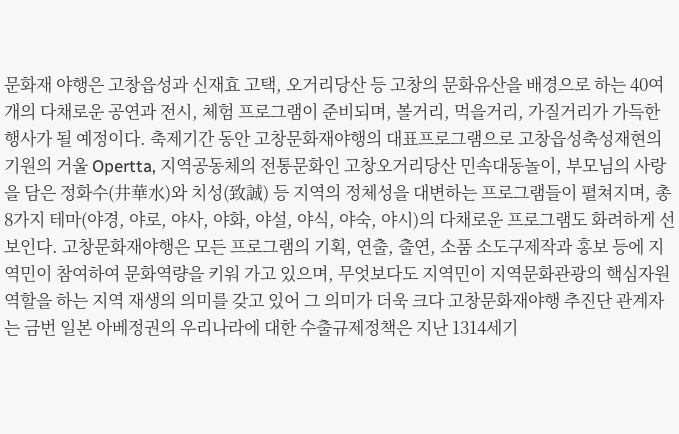문화재 야행은 고창읍성과 신재효 고택, 오거리당산 등 고창의 문화유산을 배경으로 하는 40여 개의 다채로운 공연과 전시, 체험 프로그램이 준비되며, 볼거리, 먹을거리, 가질거리가 가득한 행사가 될 예정이다. 축제기간 동안 고창문화재야행의 대표프로그램으로 고창읍성축성재현의 기원의 거울 Opertta, 지역공동체의 전통문화인 고창오거리당산 민속대동놀이, 부모님의 사랑을 담은 정화수(井華水)와 치성(致誠) 등 지역의 정체성을 대변하는 프로그램들이 펼쳐지며, 총 8가지 테마(야경, 야로, 야사, 야화, 야설, 야식, 야숙, 야시)의 다채로운 프로그램도 화려하게 선보인다. 고창문화재야행은 모든 프로그램의 기획, 연출, 출연, 소품 소도구제작과 홍보 등에 지역민이 참여하여 문화역량을 키워 가고 있으며, 무엇보다도 지역민이 지역문화관광의 핵심자원 역할을 하는 지역 재생의 의미를 갖고 있어 그 의미가 더욱 크다 고창문화재야행 추진단 관계자는 금번 일본 아베정권의 우리나라에 대한 수출규제정책은 지난 1314세기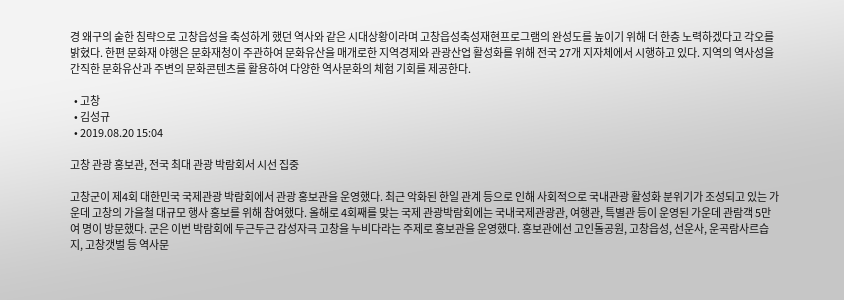경 왜구의 숱한 침략으로 고창읍성을 축성하게 했던 역사와 같은 시대상황이라며 고창읍성축성재현프로그램의 완성도를 높이기 위해 더 한층 노력하겠다고 각오를 밝혔다. 한편 문화재 야행은 문화재청이 주관하여 문화유산을 매개로한 지역경제와 관광산업 활성화를 위해 전국 27개 지자체에서 시행하고 있다. 지역의 역사성을 간직한 문화유산과 주변의 문화콘텐츠를 활용하여 다양한 역사문화의 체험 기회를 제공한다.

  • 고창
  • 김성규
  • 2019.08.20 15:04

고창 관광 홍보관, 전국 최대 관광 박람회서 시선 집중

고창군이 제4회 대한민국 국제관광 박람회에서 관광 홍보관을 운영했다. 최근 악화된 한일 관계 등으로 인해 사회적으로 국내관광 활성화 분위기가 조성되고 있는 가운데 고창의 가을철 대규모 행사 홍보를 위해 참여했다. 올해로 4회째를 맞는 국제 관광박람회에는 국내국제관광관, 여행관, 특별관 등이 운영된 가운데 관람객 5만여 명이 방문했다. 군은 이번 박람회에 두근두근 감성자극 고창을 누비다라는 주제로 홍보관을 운영했다. 홍보관에선 고인돌공원, 고창읍성, 선운사, 운곡람사르습지, 고창갯벌 등 역사문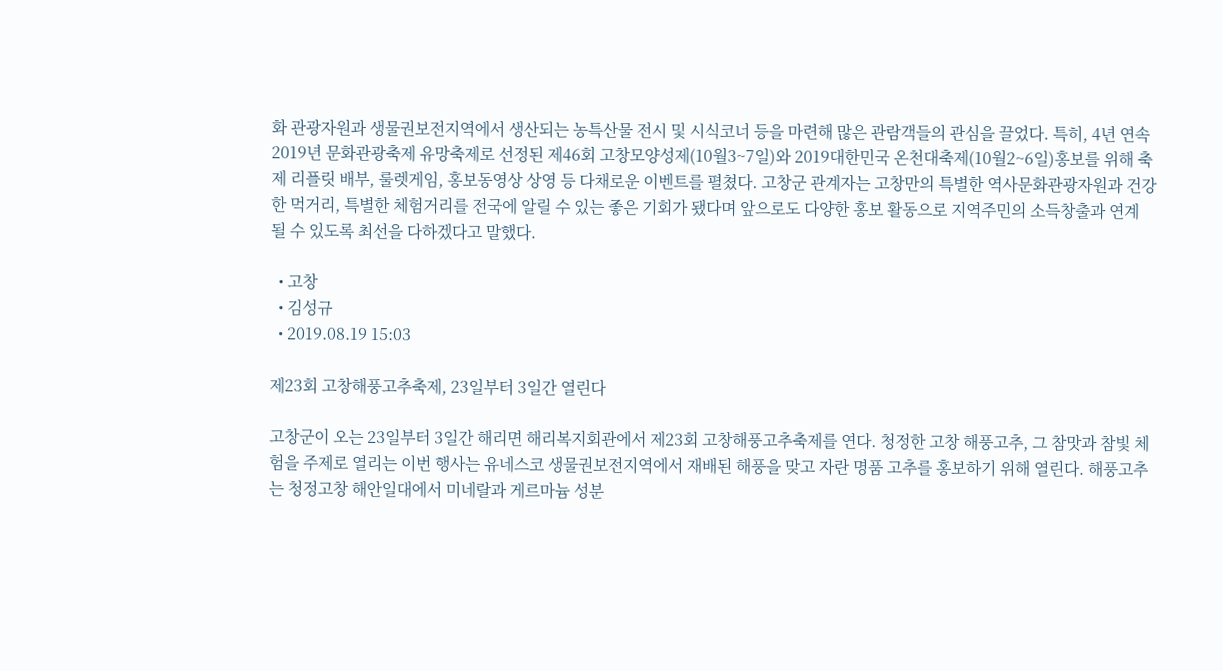화 관광자원과 생물권보전지역에서 생산되는 농특산물 전시 및 시식코너 등을 마련해 많은 관람객들의 관심을 끌었다. 특히, 4년 연속 2019년 문화관광축제 유망축제로 선정된 제46회 고창모양성제(10월3~7일)와 2019대한민국 온천대축제(10월2~6일)홍보를 위해 축제 리플릿 배부, 룰렛게임, 홍보동영상 상영 등 다채로운 이벤트를 펼쳤다. 고창군 관계자는 고창만의 특별한 역사문화관광자원과 건강한 먹거리, 특별한 체험거리를 전국에 알릴 수 있는 좋은 기회가 됐다며 앞으로도 다양한 홍보 활동으로 지역주민의 소득창출과 연계 될 수 있도록 최선을 다하겠다고 말했다.

  • 고창
  • 김성규
  • 2019.08.19 15:03

제23회 고창해풍고추축제, 23일부터 3일간 열린다

고창군이 오는 23일부터 3일간 해리면 해리복지회관에서 제23회 고창해풍고추축제를 연다. 청정한 고창 해풍고추, 그 참맛과 참빛 체험을 주제로 열리는 이번 행사는 유네스코 생물권보전지역에서 재배된 해풍을 맞고 자란 명품 고추를 홍보하기 위해 열린다. 해풍고추는 청정고창 해안일대에서 미네랄과 게르마늄 성분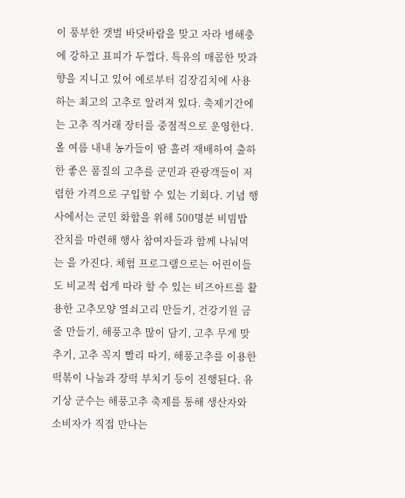이 풍부한 갯벌 바닷바람을 맞고 자라 병해충에 강하고 표피가 두껍다. 특유의 매콤한 맛과 향을 지니고 있어 예로부터 김장김치에 사용하는 최고의 고추로 알려져 있다. 축제기간에는 고추 직거래 장터를 중점적으로 운영한다. 올 여름 내내 농가들이 땀 흘려 재배하여 출하한 좋은 품질의 고추를 군민과 관광객들이 저렴한 가격으로 구입할 수 있는 기회다. 기념 행사에서는 군민 화합을 위해 500명분 비빔밥 잔치를 마련해 행사 참여자들과 함께 나눠먹는 을 가진다. 체험 프로그램으로는 어린이들도 비교적 쉽게 따라 할 수 있는 비즈아트를 활용한 고추모양 열쇠고리 만들기, 건강기원 금줄 만들기, 해풍고추 많이 담기, 고추 무게 맞추기, 고추 꼭지 빨리 따기, 해풍고추를 이용한 떡볶이 나눔과 장떡 부치기 등이 진행된다. 유기상 군수는 해풍고추 축제를 통해 생산자와 소비자가 직접 만나는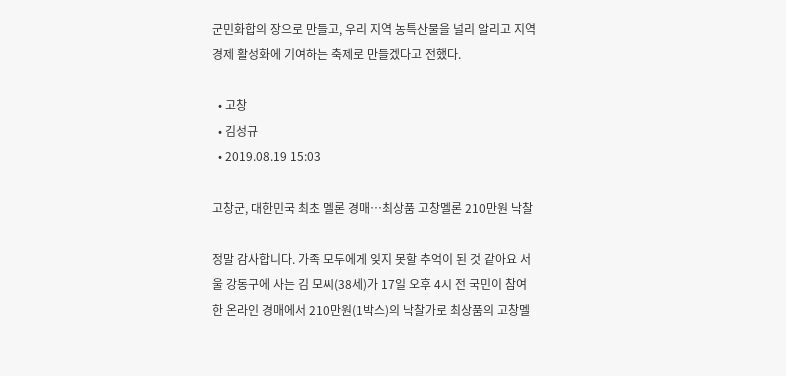군민화합의 장으로 만들고, 우리 지역 농특산물을 널리 알리고 지역경제 활성화에 기여하는 축제로 만들겠다고 전했다.

  • 고창
  • 김성규
  • 2019.08.19 15:03

고창군, 대한민국 최초 멜론 경매…최상품 고창멜론 210만원 낙찰

정말 감사합니다. 가족 모두에게 잊지 못할 추억이 된 것 같아요 서울 강동구에 사는 김 모씨(38세)가 17일 오후 4시 전 국민이 참여한 온라인 경매에서 210만원(1박스)의 낙찰가로 최상품의 고창멜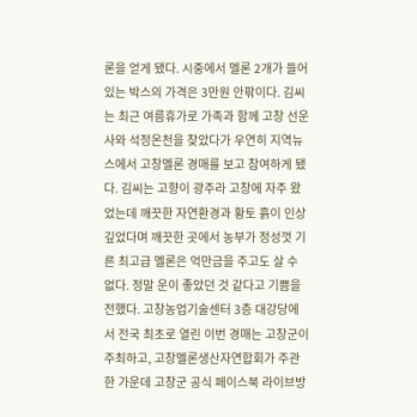론을 얻게 됐다. 시중에서 멜론 2개가 들어있는 박스의 가격은 3만원 안팎이다. 김씨는 최근 여름휴가로 가족과 함께 고창 선운사와 석정온천을 찾았다가 우연히 지역뉴스에서 고창멜론 경매를 보고 참여하게 됐다. 김씨는 고향이 광주라 고창에 자주 왔었는데 깨끗한 자연환경과 황토 흙이 인상 깊었다며 깨끗한 곳에서 농부가 정성껏 기른 최고급 멜론은 억만금을 주고도 살 수 없다. 정말 운이 좋았던 것 같다고 기쁨을 전했다. 고창농업기술센터 3층 대강당에서 전국 최초로 열린 이번 경매는 고창군이 주최하고, 고창멜론생산자연합회가 주관한 가운데 고창군 공식 페이스북 라이브방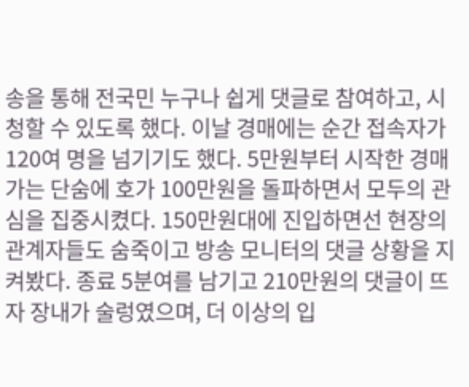송을 통해 전국민 누구나 쉽게 댓글로 참여하고, 시청할 수 있도록 했다. 이날 경매에는 순간 접속자가 120여 명을 넘기기도 했다. 5만원부터 시작한 경매가는 단숨에 호가 100만원을 돌파하면서 모두의 관심을 집중시켰다. 150만원대에 진입하면선 현장의 관계자들도 숨죽이고 방송 모니터의 댓글 상황을 지켜봤다. 종료 5분여를 남기고 210만원의 댓글이 뜨자 장내가 술렁였으며, 더 이상의 입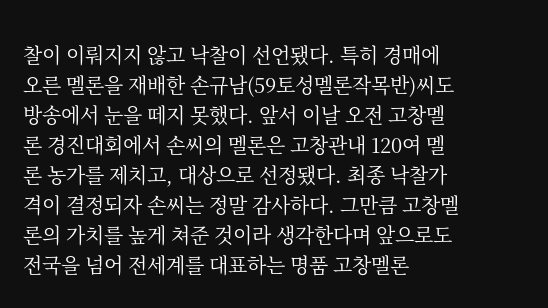찰이 이뤄지지 않고 낙찰이 선언됐다. 특히 경매에 오른 멜론을 재배한 손규남(59토성멜론작목반)씨도 방송에서 눈을 떼지 못했다. 앞서 이날 오전 고창멜론 경진대회에서 손씨의 멜론은 고창관내 120여 멜론 농가를 제치고, 대상으로 선정됐다. 최종 낙찰가격이 결정되자 손씨는 정말 감사하다. 그만큼 고창멜론의 가치를 높게 쳐준 것이라 생각한다며 앞으로도 전국을 넘어 전세계를 대표하는 명품 고창멜론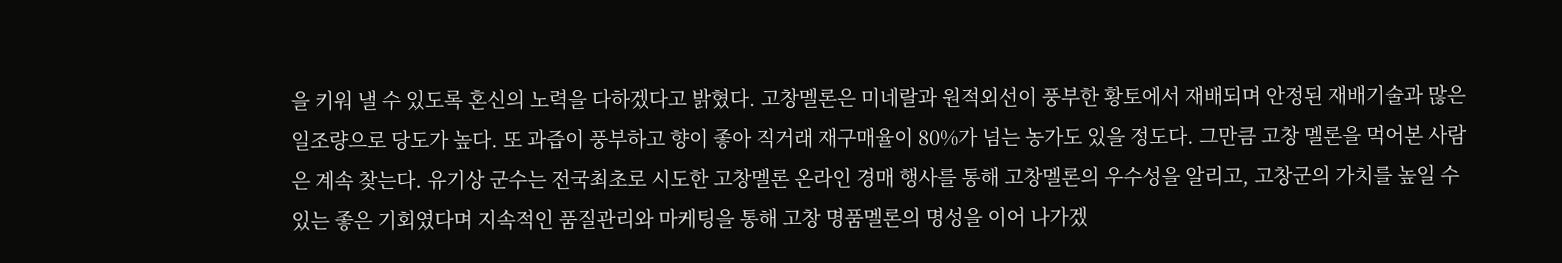을 키워 낼 수 있도록 혼신의 노력을 다하겠다고 밝혔다. 고창멜론은 미네랄과 원적외선이 풍부한 황토에서 재배되며 안정된 재배기술과 많은 일조량으로 당도가 높다. 또 과즙이 풍부하고 향이 좋아 직거래 재구매율이 80%가 넘는 농가도 있을 정도다. 그만큼 고창 멜론을 먹어본 사람은 계속 찾는다. 유기상 군수는 전국최초로 시도한 고창멜론 온라인 경매 행사를 통해 고창멜론의 우수성을 알리고, 고창군의 가치를 높일 수 있는 좋은 기회였다며 지속적인 품질관리와 마케팅을 통해 고창 명품멜론의 명성을 이어 나가겠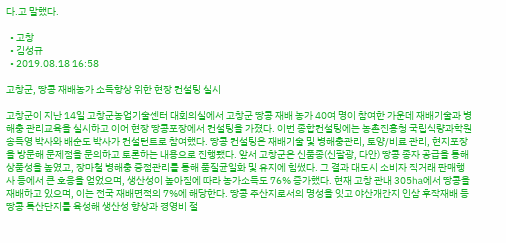다.고 말했다.

  • 고창
  • 김성규
  • 2019.08.18 16:58

고창군, 땅콩 재배농가 소득향상 위한 현장 컨설팅 실시

고창군이 지난 14일 고창군농업기술센터 대회의실에서 고창군 땅콩 재배 농가 40여 명이 참여한 가운데 재배기술과 병해충 관리교육을 실시하고 이어 현장 땅콩포장에서 컨설팅을 가졌다. 이번 종합컨설팅에는 농촌진흥청 국립식량과학원 송득영 박사와 배순도 박사가 컨설턴트로 참여했다. 땅콩 컨설팅은 재배기술 및 병해충관리, 토양/비료 관리, 현지포장을 방문해 문제점을 문의하고 토론하는 내용으로 진행됐다. 앞서 고창군은 신품종(신팔광, 다안) 땅콩 종자 공급을 통해 상품성을 높였고, 장마철 병해충 중점관리를 통해 품질균일화 및 유지에 힘썼다. 그 결과 대도시 소비자 직거래 판매행사 등에서 큰 호응을 얻었으며, 생산성이 높아짐에 따라 농가소득도 76% 증가했다. 현재 고창 관내 305㏊에서 땅콩을 재배하고 있으며, 이는 전국 재배면적의 7%에 해당한다. 땅콩 주산지로서의 명성을 잇고 야산개간지 인삼 후작재배 등 땅콩 특산단지를 육성해 생산성 향상과 경영비 절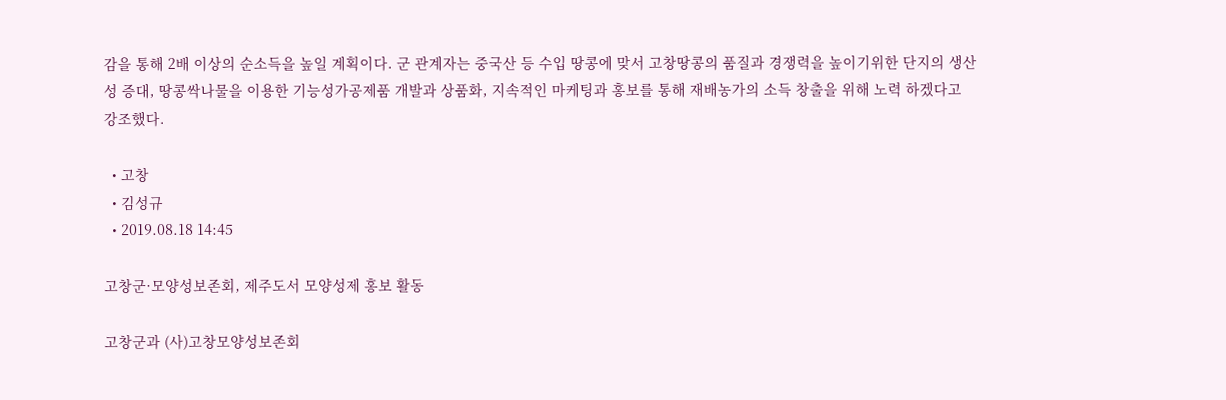감을 통해 2배 이상의 순소득을 높일 계획이다. 군 관계자는 중국산 등 수입 땅콩에 맞서 고창땅콩의 품질과 경쟁력을 높이기위한 단지의 생산성 증대, 땅콩싹나물을 이용한 기능성가공제품 개발과 상품화, 지속적인 마케팅과 홍보를 통해 재배농가의 소득 창출을 위해 노력 하겠다고 강조했다.

  • 고창
  • 김성규
  • 2019.08.18 14:45

고창군·모양성보존회, 제주도서 모양성제 홍보 활동

고창군과 (사)고창모양성보존회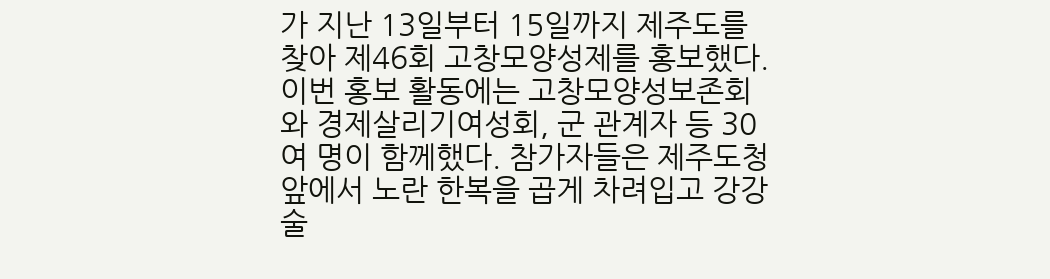가 지난 13일부터 15일까지 제주도를 찾아 제46회 고창모양성제를 홍보했다. 이번 홍보 활동에는 고창모양성보존회와 경제살리기여성회, 군 관계자 등 30여 명이 함께했다. 참가자들은 제주도청 앞에서 노란 한복을 곱게 차려입고 강강술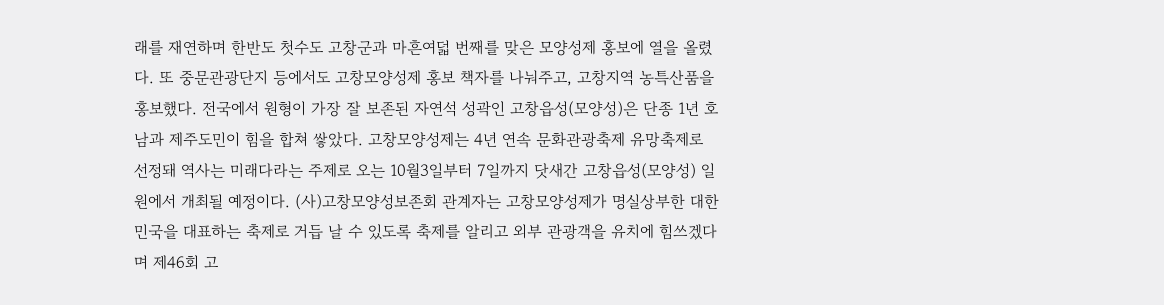래를 재연하며 한반도 첫수도 고창군과 마흔여덟 번째를 맞은 모양성제 홍보에 열을 올렸다. 또 중문관광단지 등에서도 고창모양성제 홍보 책자를 나눠주고, 고창지역 농특산품을 홍보했다. 전국에서 원형이 가장 잘 보존된 자연석 성곽인 고창읍성(모양성)은 단종 1년 호남과 제주도민이 힘을 합쳐 쌓았다. 고창모양성제는 4년 연속 문화관광축제 유망축제로 선정돼 역사는 미래다라는 주제로 오는 10월3일부터 7일까지 닷새간 고창읍성(모양성) 일원에서 개최될 예정이다. (사)고창모양성보존회 관계자는 고창모양성제가 명실상부한 대한민국을 대표하는 축제로 거듭 날 수 있도록 축제를 알리고 외부 관광객을 유치에 힘쓰겠다며 제46회 고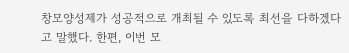창모양성제가 성공적으로 개최될 수 있도록 최선을 다하겠다고 말했다. 한편, 이번 모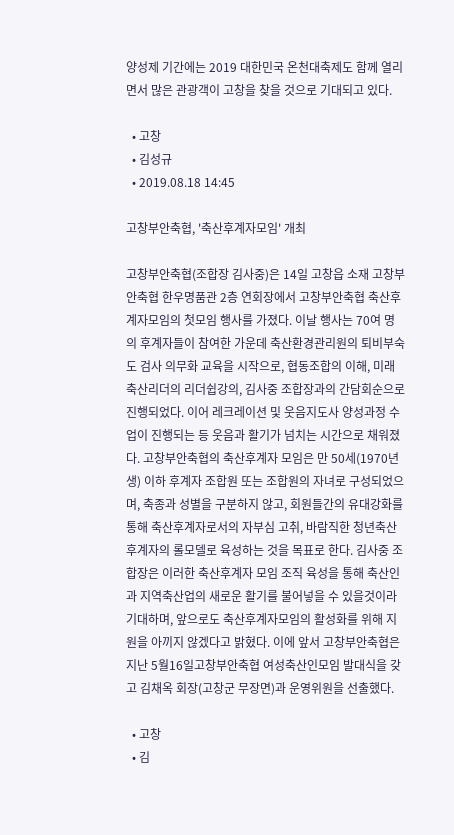양성제 기간에는 2019 대한민국 온천대축제도 함께 열리면서 많은 관광객이 고창을 찾을 것으로 기대되고 있다.

  • 고창
  • 김성규
  • 2019.08.18 14:45

고창부안축협, '축산후계자모임' 개최

고창부안축협(조합장 김사중)은 14일 고창읍 소재 고창부안축협 한우명품관 2층 연회장에서 고창부안축협 축산후계자모임의 첫모임 행사를 가졌다. 이날 행사는 70여 명의 후계자들이 참여한 가운데 축산환경관리원의 퇴비부숙도 검사 의무화 교육을 시작으로, 협동조합의 이해, 미래축산리더의 리더쉽강의, 김사중 조합장과의 간담회순으로 진행되었다. 이어 레크레이션 및 웃음지도사 양성과정 수업이 진행되는 등 웃음과 활기가 넘치는 시간으로 채워졌다. 고창부안축협의 축산후계자 모임은 만 50세(1970년생) 이하 후계자 조합원 또는 조합원의 자녀로 구성되었으며, 축종과 성별을 구분하지 않고, 회원들간의 유대강화를 통해 축산후계자로서의 자부심 고취, 바람직한 청년축산후계자의 롤모델로 육성하는 것을 목표로 한다. 김사중 조합장은 이러한 축산후계자 모임 조직 육성을 통해 축산인과 지역축산업의 새로운 활기를 불어넣을 수 있을것이라 기대하며, 앞으로도 축산후계자모임의 활성화를 위해 지원을 아끼지 않겠다고 밝혔다. 이에 앞서 고창부안축협은 지난 5월16일고창부안축협 여성축산인모임 발대식을 갖고 김채옥 회장(고창군 무장면)과 운영위원을 선출했다.

  • 고창
  • 김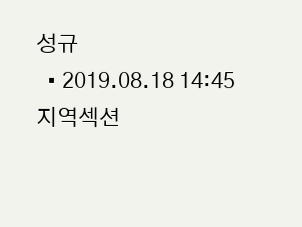성규
  • 2019.08.18 14:45
지역섹션